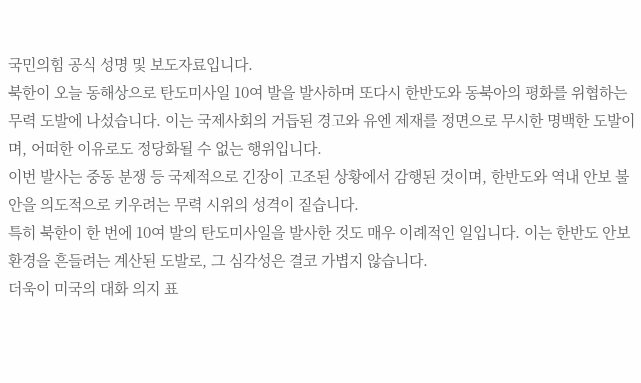국민의힘 공식 성명 및 보도자료입니다.
북한이 오늘 동해상으로 탄도미사일 10여 발을 발사하며 또다시 한반도와 동북아의 평화를 위협하는 무력 도발에 나섰습니다. 이는 국제사회의 거듭된 경고와 유엔 제재를 정면으로 무시한 명백한 도발이며, 어떠한 이유로도 정당화될 수 없는 행위입니다.
이번 발사는 중동 분쟁 등 국제적으로 긴장이 고조된 상황에서 감행된 것이며, 한반도와 역내 안보 불안을 의도적으로 키우려는 무력 시위의 성격이 짙습니다.
특히 북한이 한 번에 10여 발의 탄도미사일을 발사한 것도 매우 이례적인 일입니다. 이는 한반도 안보 환경을 흔들려는 계산된 도발로, 그 심각성은 결코 가볍지 않습니다.
더욱이 미국의 대화 의지 표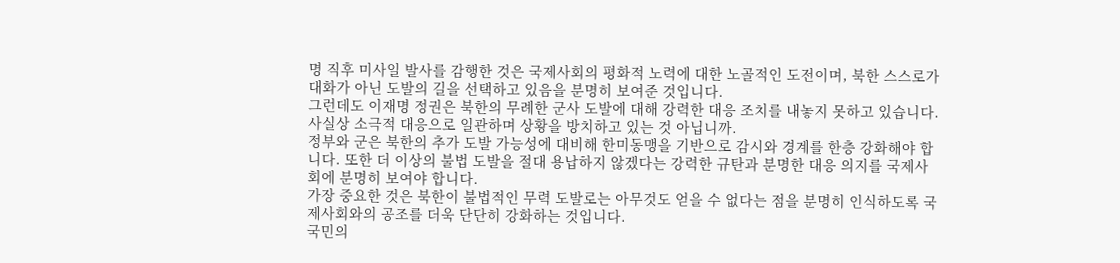명 직후 미사일 발사를 감행한 것은 국제사회의 평화적 노력에 대한 노골적인 도전이며, 북한 스스로가 대화가 아닌 도발의 길을 선택하고 있음을 분명히 보여준 것입니다.
그런데도 이재명 정권은 북한의 무례한 군사 도발에 대해 강력한 대응 조치를 내놓지 못하고 있습니다. 사실상 소극적 대응으로 일관하며 상황을 방치하고 있는 것 아닙니까.
정부와 군은 북한의 추가 도발 가능성에 대비해 한미동맹을 기반으로 감시와 경계를 한층 강화해야 합니다. 또한 더 이상의 불법 도발을 절대 용납하지 않겠다는 강력한 규탄과 분명한 대응 의지를 국제사회에 분명히 보여야 합니다.
가장 중요한 것은 북한이 불법적인 무력 도발로는 아무것도 얻을 수 없다는 점을 분명히 인식하도록 국제사회와의 공조를 더욱 단단히 강화하는 것입니다.
국민의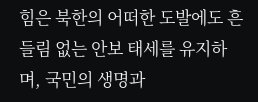힘은 북한의 어떠한 도발에도 흔들림 없는 안보 태세를 유지하며, 국민의 생명과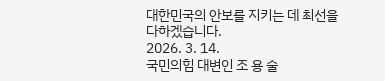대한민국의 안보를 지키는 데 최선을 다하겠습니다.
2026. 3. 14.
국민의힘 대변인 조 용 술